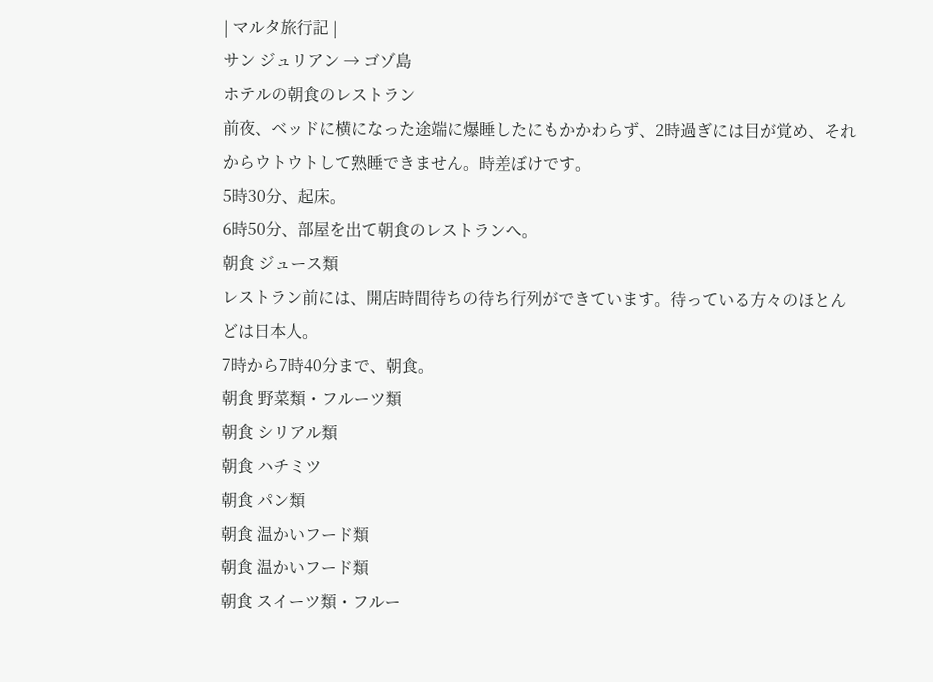| マルタ旅行記 |
サン ジュリアン → ゴゾ島
ホテルの朝食のレストラン
前夜、ベッドに横になった途端に爆睡したにもかかわらず、2時過ぎには目が覚め、それからウトウトして熟睡できません。時差ぼけです。
5時30分、起床。
6時50分、部屋を出て朝食のレストランへ。
朝食 ジュース類
レストラン前には、開店時間待ちの待ち行列ができています。待っている方々のほとんどは日本人。
7時から7時40分まで、朝食。
朝食 野菜類・フルーツ類
朝食 シリアル類
朝食 ハチミツ
朝食 パン類
朝食 温かいフード類
朝食 温かいフード類
朝食 スイーツ類・フルー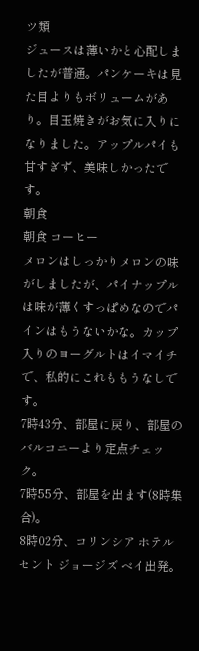ツ類
ジュースは薄いかと心配しましたが普通。パンケーキは見た目よりもボリュームがあり。目玉焼きがお気に入りになりました。アップルパイも甘すぎず、美味しかったです。
朝食
朝食 コーヒー
メロンはしっかりメロンの味がしましたが、パイナップルは味が薄くすっぱめなのでパインはもうないかな。カップ入りのヨーグルトはイマイチで、私的にこれももうなしです。
7時43分、部屋に戻り、部屋のバルコニーより定点チェック。
7時55分、部屋を出ます(8時集合)。
8時02分、コリンシア ホテル セント ジョージズ ベイ出発。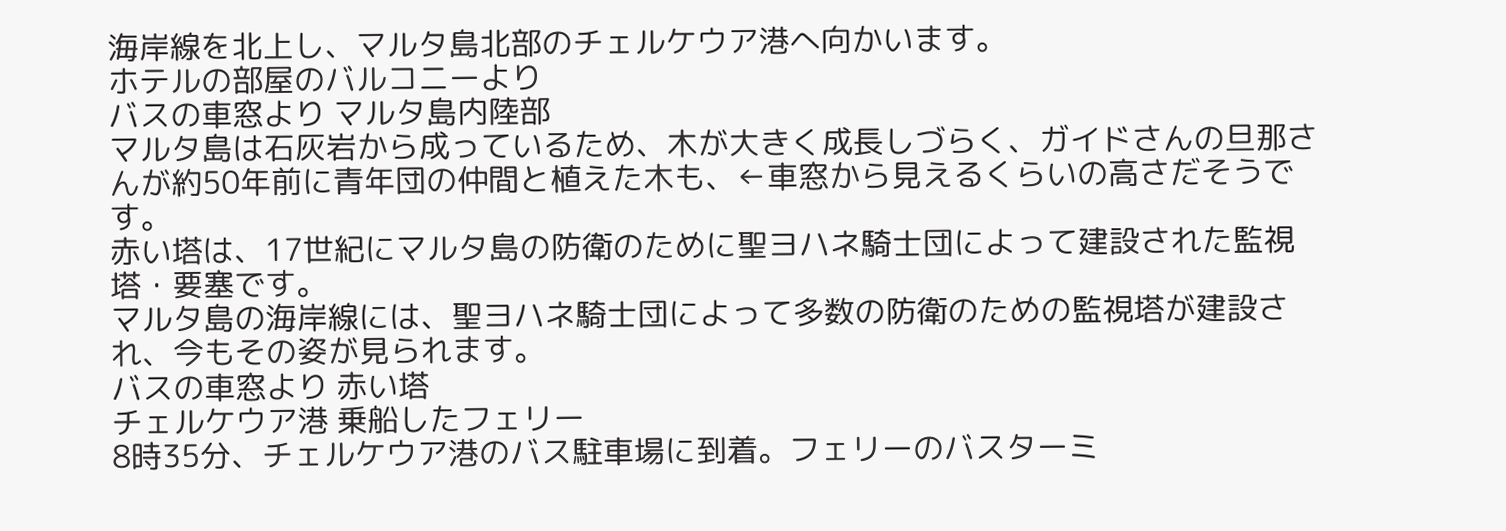海岸線を北上し、マルタ島北部のチェルケウア港へ向かいます。
ホテルの部屋のバルコニーより
バスの車窓より マルタ島内陸部
マルタ島は石灰岩から成っているため、木が大きく成長しづらく、ガイドさんの旦那さんが約50年前に青年団の仲間と植えた木も、←車窓から見えるくらいの高さだそうです。
赤い塔は、17世紀にマルタ島の防衛のために聖ヨハネ騎士団によって建設された監視塔・要塞です。
マルタ島の海岸線には、聖ヨハネ騎士団によって多数の防衛のための監視塔が建設され、今もその姿が見られます。
バスの車窓より 赤い塔
チェルケウア港 乗船したフェリー
8時35分、チェルケウア港のバス駐車場に到着。フェリーのバスターミ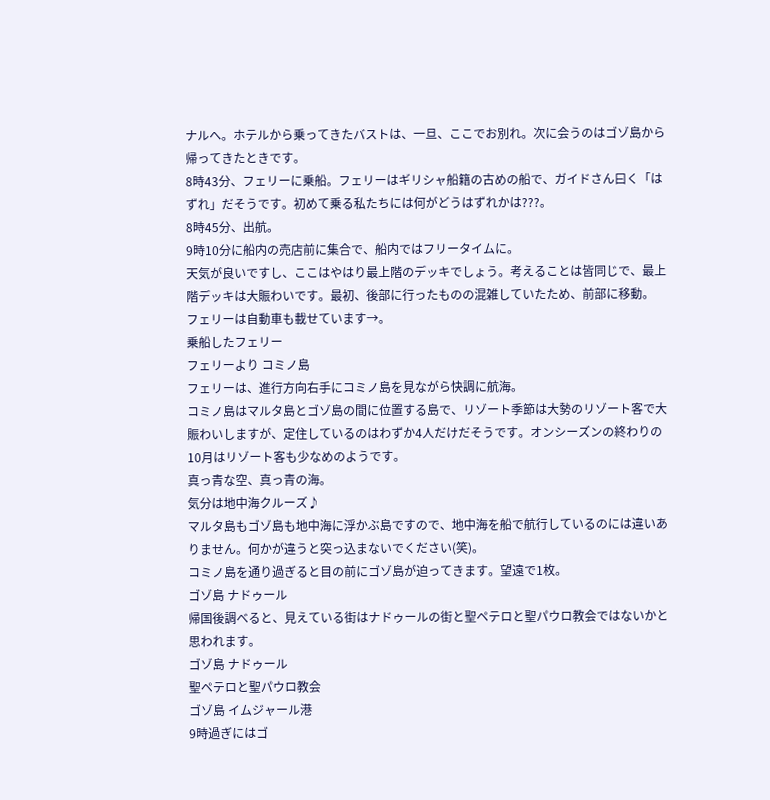ナルへ。ホテルから乗ってきたバストは、一旦、ここでお別れ。次に会うのはゴゾ島から帰ってきたときです。
8時43分、フェリーに乗船。フェリーはギリシャ船籍の古めの船で、ガイドさん曰く「はずれ」だそうです。初めて乗る私たちには何がどうはずれかは???。
8時45分、出航。
9時10分に船内の売店前に集合で、船内ではフリータイムに。
天気が良いですし、ここはやはり最上階のデッキでしょう。考えることは皆同じで、最上階デッキは大賑わいです。最初、後部に行ったものの混雑していたため、前部に移動。
フェリーは自動車も載せています→。
乗船したフェリー
フェリーより コミノ島
フェリーは、進行方向右手にコミノ島を見ながら快調に航海。
コミノ島はマルタ島とゴゾ島の間に位置する島で、リゾート季節は大勢のリゾート客で大賑わいしますが、定住しているのはわずか4人だけだそうです。オンシーズンの終わりの10月はリゾート客も少なめのようです。
真っ青な空、真っ青の海。
気分は地中海クルーズ♪
マルタ島もゴゾ島も地中海に浮かぶ島ですので、地中海を船で航行しているのには違いありません。何かが違うと突っ込まないでください(笑)。
コミノ島を通り過ぎると目の前にゴゾ島が迫ってきます。望遠で1枚。
ゴゾ島 ナドゥール
帰国後調べると、見えている街はナドゥールの街と聖ペテロと聖パウロ教会ではないかと思われます。
ゴゾ島 ナドゥール
聖ペテロと聖パウロ教会
ゴゾ島 イムジャール港
9時過ぎにはゴ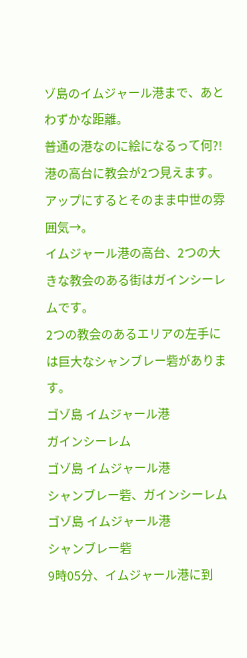ゾ島のイムジャール港まで、あとわずかな距離。
普通の港なのに絵になるって何?!
港の高台に教会が2つ見えます。アップにするとそのまま中世の雰囲気→。
イムジャール港の高台、2つの大きな教会のある街はガインシーレムです。
2つの教会のあるエリアの左手には巨大なシャンブレー砦があります。
ゴゾ島 イムジャール港
ガインシーレム
ゴゾ島 イムジャール港
シャンブレー砦、ガインシーレム
ゴゾ島 イムジャール港
シャンブレー砦
9時05分、イムジャール港に到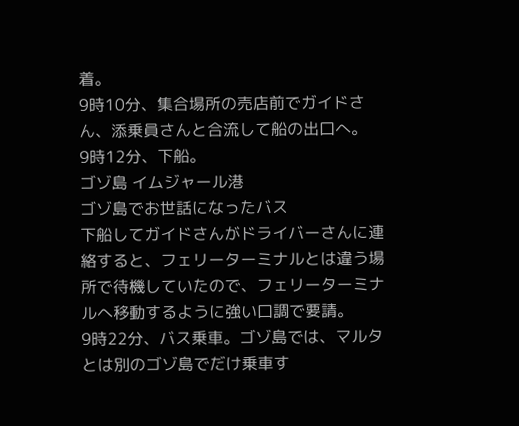着。
9時10分、集合場所の売店前でガイドさん、添乗員さんと合流して船の出口へ。
9時12分、下船。
ゴゾ島 イムジャール港
ゴゾ島でお世話になったバス
下船してガイドさんがドライバーさんに連絡すると、フェリーターミナルとは違う場所で待機していたので、フェリーターミナルへ移動するように強い口調で要請。
9時22分、バス乗車。ゴゾ島では、マルタとは別のゴゾ島でだけ乗車す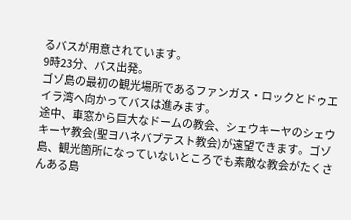るバスが用意されています。
9時23分、バス出発。
ゴゾ島の最初の観光場所であるファンガス・ロックとドゥエイラ湾へ向かってバスは進みます。
途中、車窓から巨大なドームの教会、シェウキーヤのシェウキーヤ教会(聖ヨハネバプテスト教会)が遠望できます。ゴゾ島、観光箇所になっていないところでも素敵な教会がたくさんある島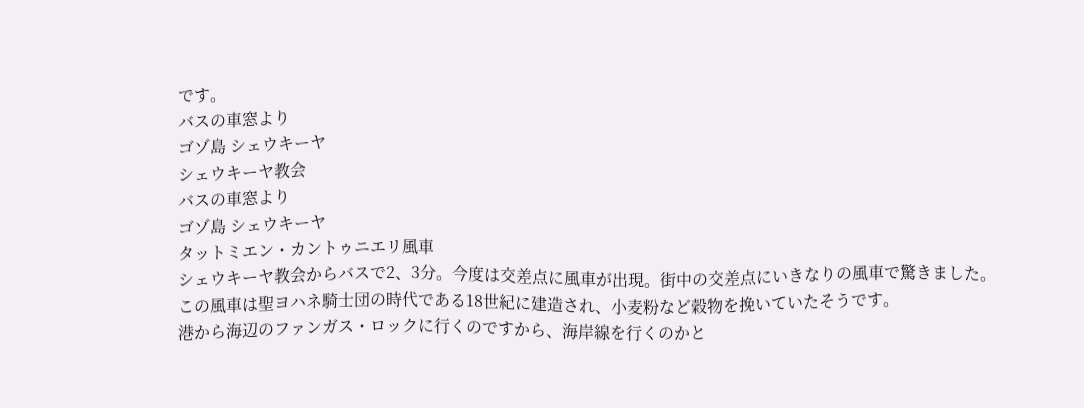です。
バスの車窓より
ゴゾ島 シェウキーヤ
シェウキーヤ教会
バスの車窓より
ゴゾ島 シェウキーヤ
タットミエン・カントゥニエリ風車
シェウキーヤ教会からバスで2、3分。今度は交差点に風車が出現。街中の交差点にいきなりの風車で驚きました。
この風車は聖ヨハネ騎士団の時代である18世紀に建造され、小麦粉など穀物を挽いていたそうです。
港から海辺のファンガス・ロックに行くのですから、海岸線を行くのかと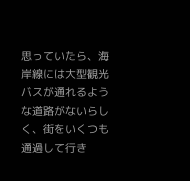思っていたら、海岸線には大型観光バスが通れるような道路がないらしく、街をいくつも通過して行き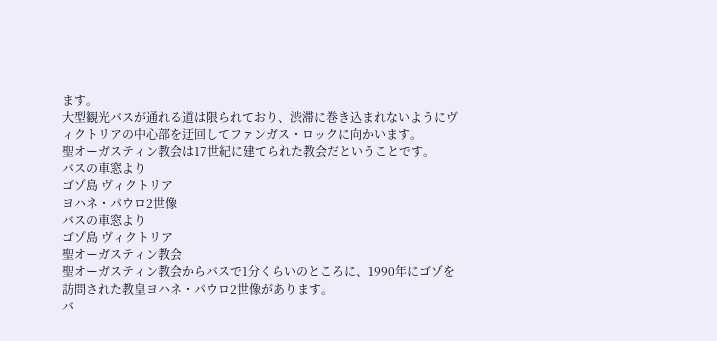ます。
大型観光バスが通れる道は限られており、渋滞に巻き込まれないようにヴィクトリアの中心部を迂回してファンガス・ロックに向かいます。
聖オーガスティン教会は17世紀に建てられた教会だということです。
バスの車窓より
ゴゾ島 ヴィクトリア
ヨハネ・パウロ2世像
バスの車窓より
ゴゾ島 ヴィクトリア
聖オーガスティン教会
聖オーガスティン教会からバスで1分くらいのところに、1990年にゴゾを訪問された教皇ヨハネ・パウロ2世像があります。
バ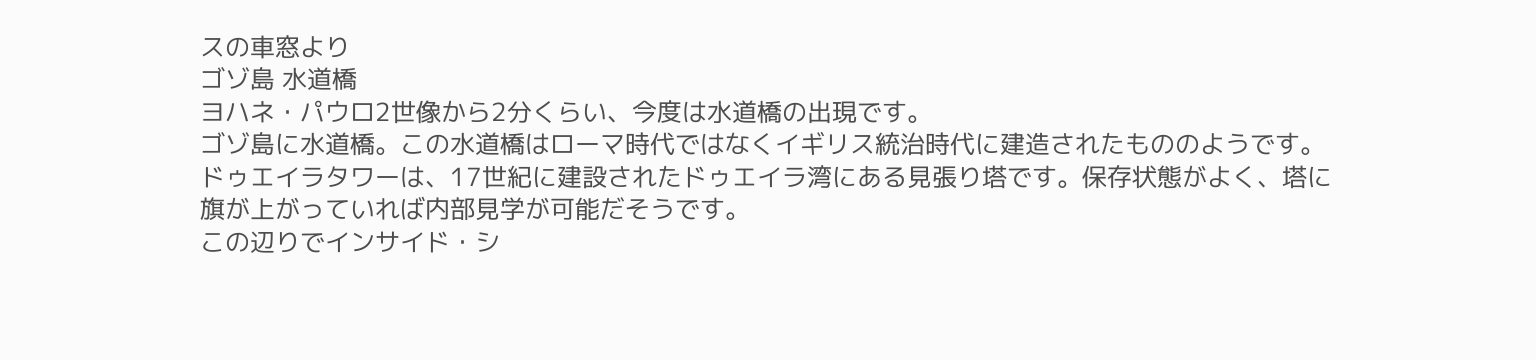スの車窓より
ゴゾ島 水道橋
ヨハネ・パウロ2世像から2分くらい、今度は水道橋の出現です。
ゴゾ島に水道橋。この水道橋はローマ時代ではなくイギリス統治時代に建造されたもののようです。
ドゥエイラタワーは、17世紀に建設されたドゥエイラ湾にある見張り塔です。保存状態がよく、塔に旗が上がっていれば内部見学が可能だそうです。
この辺りでインサイド・シ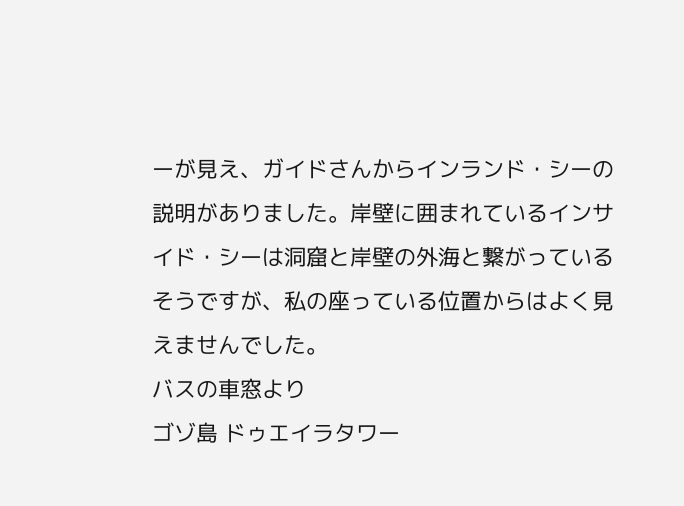ーが見え、ガイドさんからインランド・シーの説明がありました。岸壁に囲まれているインサイド・シーは洞窟と岸壁の外海と繋がっているそうですが、私の座っている位置からはよく見えませんでした。
バスの車窓より
ゴゾ島 ドゥエイラタワー